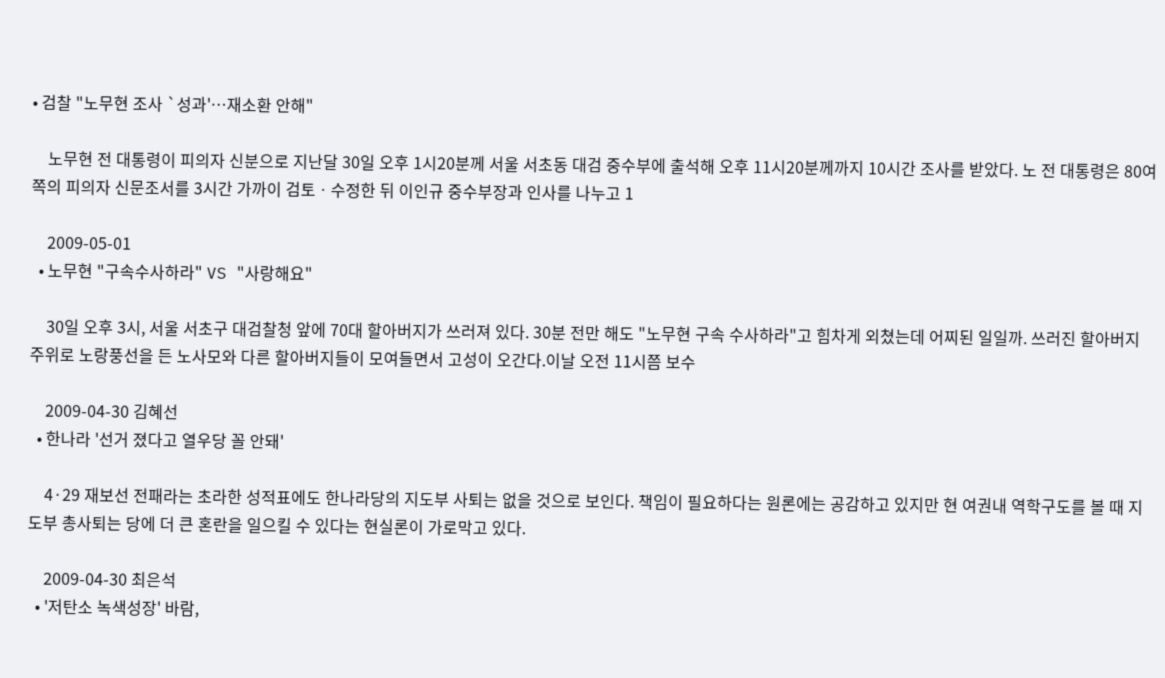• 검찰 "노무현 조사 `성과'…재소환 안해"

    노무현 전 대통령이 피의자 신분으로 지난달 30일 오후 1시20분께 서울 서초동 대검 중수부에 출석해 오후 11시20분께까지 10시간 조사를 받았다. 노 전 대통령은 80여 쪽의 피의자 신문조서를 3시간 가까이 검토ㆍ수정한 뒤 이인규 중수부장과 인사를 나누고 1

    2009-05-01
  • 노무현 "구속수사하라" VS "사랑해요"

    30일 오후 3시, 서울 서초구 대검찰청 앞에 70대 할아버지가 쓰러져 있다. 30분 전만 해도 "노무현 구속 수사하라"고 힘차게 외쳤는데 어찌된 일일까. 쓰러진 할아버지 주위로 노랑풍선을 든 노사모와 다른 할아버지들이 모여들면서 고성이 오간다.이날 오전 11시쯤 보수

    2009-04-30 김혜선
  • 한나라 '선거 졌다고 열우당 꼴 안돼'

    4·29 재보선 전패라는 초라한 성적표에도 한나라당의 지도부 사퇴는 없을 것으로 보인다. 책임이 필요하다는 원론에는 공감하고 있지만 현 여권내 역학구도를 볼 때 지도부 총사퇴는 당에 더 큰 혼란을 일으킬 수 있다는 현실론이 가로막고 있다.

    2009-04-30 최은석
  • '저탄소 녹색성장' 바람,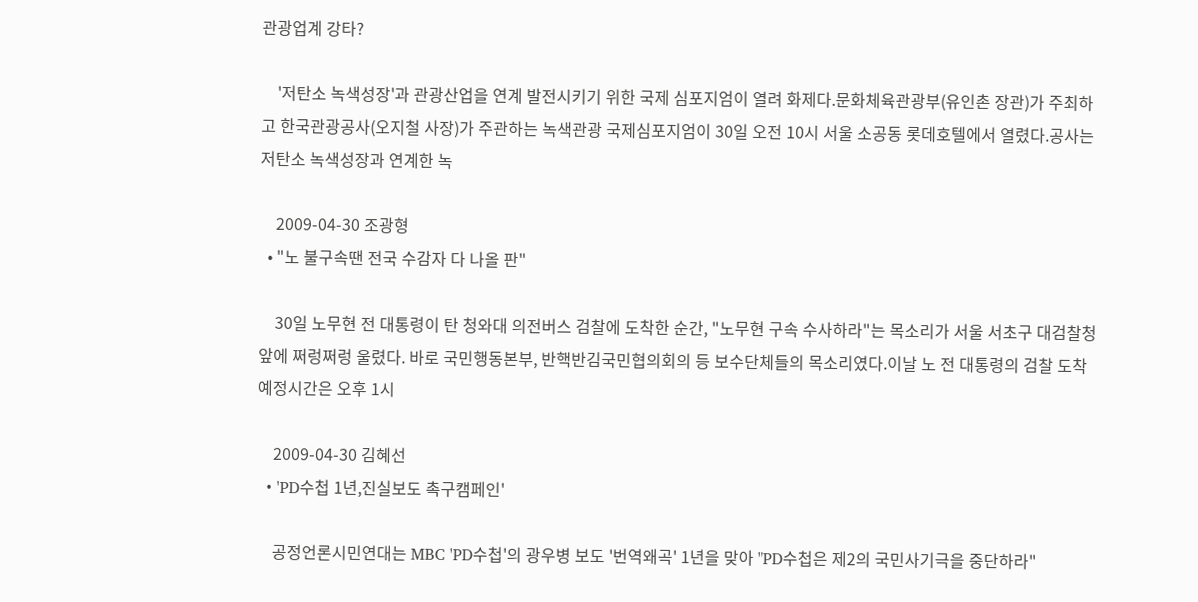관광업계 강타?

    '저탄소 녹색성장'과 관광산업을 연계 발전시키기 위한 국제 심포지엄이 열려 화제다.문화체육관광부(유인촌 장관)가 주최하고 한국관광공사(오지철 사장)가 주관하는 녹색관광 국제심포지엄이 30일 오전 10시 서울 소공동 롯데호텔에서 열렸다.공사는 저탄소 녹색성장과 연계한 녹

    2009-04-30 조광형
  • "노 불구속땐 전국 수감자 다 나올 판"

    30일 노무현 전 대통령이 탄 청와대 의전버스 검찰에 도착한 순간, "노무현 구속 수사하라"는 목소리가 서울 서초구 대검찰청 앞에 쩌렁쩌렁 울렸다. 바로 국민행동본부, 반핵반김국민협의회의 등 보수단체들의 목소리였다.이날 노 전 대통령의 검찰 도착 예정시간은 오후 1시

    2009-04-30 김혜선
  • 'PD수첩 1년,진실보도 촉구캠페인'

    공정언론시민연대는 MBC 'PD수첩'의 광우병 보도 '번역왜곡' 1년을 맞아 "PD수첩은 제2의 국민사기극을 중단하라"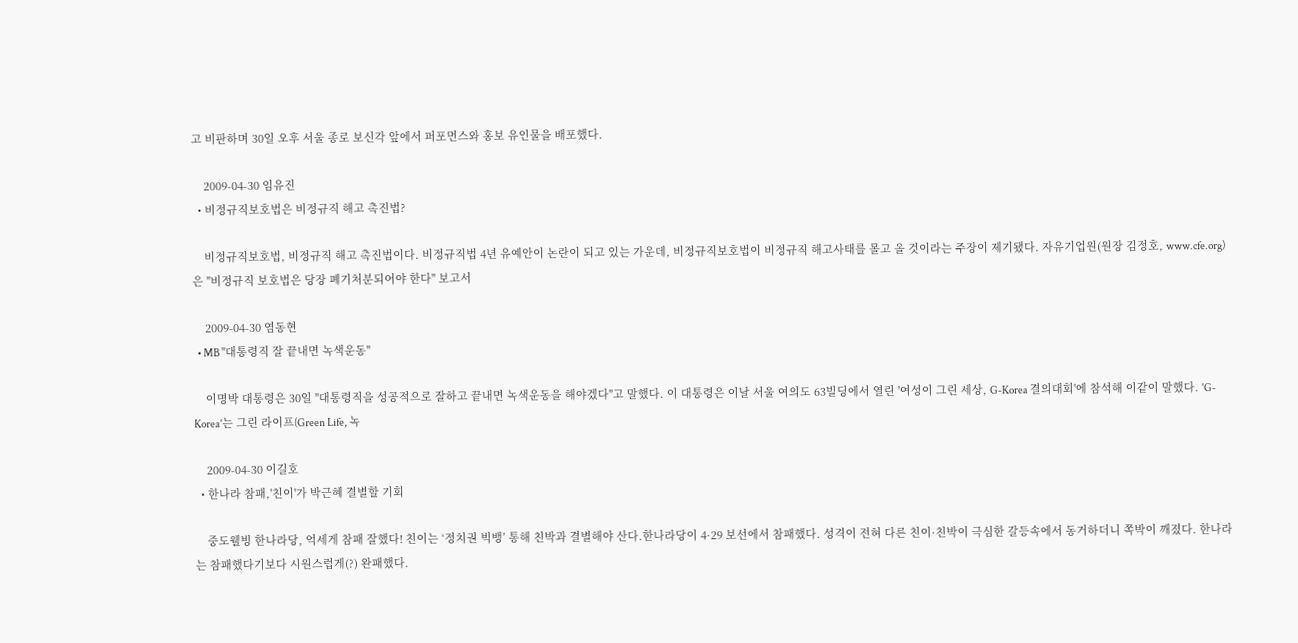고 비판하며 30일 오후 서울 종로 보신각 앞에서 퍼포먼스와 홍보 유인물을 배포했다.

    2009-04-30 임유진
  • 비정규직보호법은 비정규직 해고 촉진법?

    비정규직보호법, 비정규직 해고 촉진법이다. 비정규직법 4년 유예안이 논란이 되고 있는 가운데, 비정규직보호법이 비정규직 해고사태를 몰고 올 것이라는 주장이 제기됐다. 자유기업원(원장 김정호, www.cfe.org)은 "비정규직 보호법은 당장 폐기처분되어야 한다" 보고서

    2009-04-30 염동현
  • MB "대통령직 잘 끝내면 녹색운동"

    이명박 대통령은 30일 "대통령직을 성공적으로 잘하고 끝내면 녹색운동을 해야겠다"고 말했다. 이 대통령은 이날 서울 여의도 63빌딩에서 열린 '여성이 그린 세상, G-Korea 결의대회'에 참석해 이같이 말했다. 'G-Korea'는 그린 라이프(Green Life, 녹

    2009-04-30 이길호
  • 한나라 참패,'친이'가 박근혜 결별할 기회

    중도웰빙 한나라당, 억세게 참패 잘했다! 친이는 ‘정치권 빅뱅’ 통해 친박과 결별해야 산다.한나라당이 4·29 보선에서 참패했다. 성격이 전혀 다른 친이·친박이 극심한 갈등속에서 동거하더니 쪽박이 깨졌다. 한나라는 참패했다기보다 시원스럽게(?) 완패했다.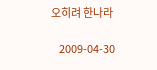오히려 한나라

    2009-04-30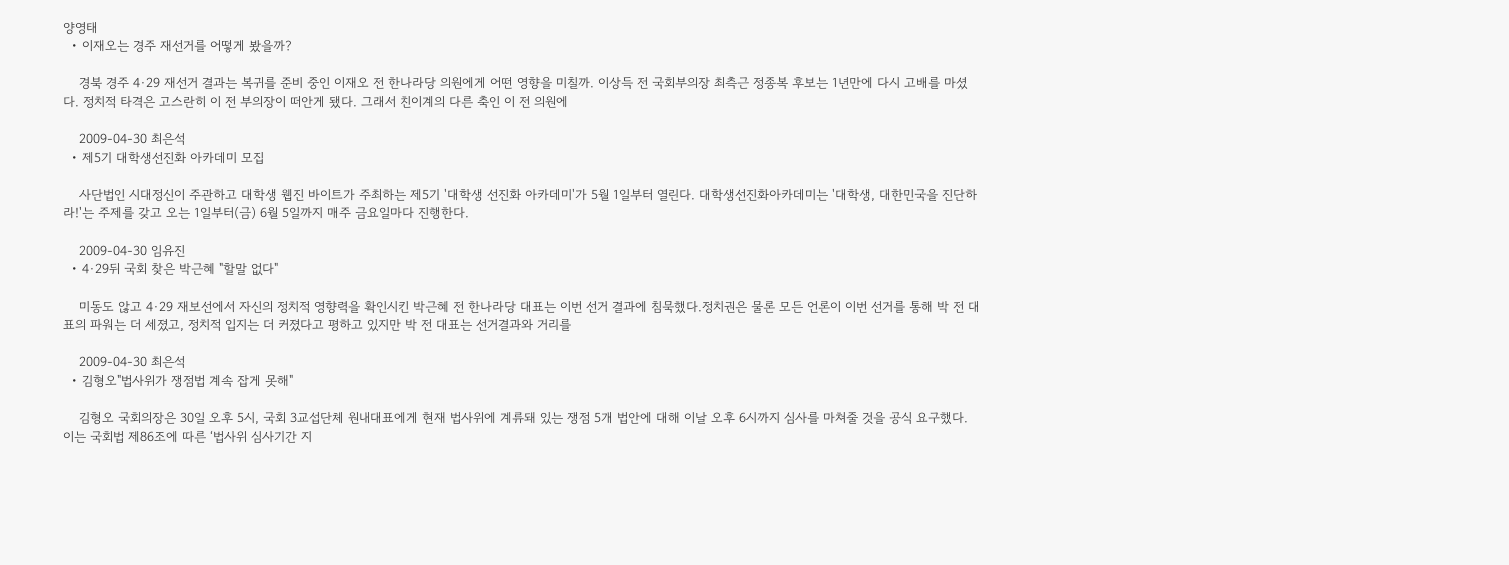양영태
  • 이재오는 경주 재선거를 어떻게 봤을까?

    경북 경주 4·29 재선거 결과는 복귀를 준비 중인 이재오 전 한나라당 의원에게 어떤 영향을 미칠까. 이상득 전 국회부의장 최측근 정종복 후보는 1년만에 다시 고배를 마셨다. 정치적 타격은 고스란히 이 전 부의장이 떠안게 됐다. 그래서 친이계의 다른 축인 이 전 의원에

    2009-04-30 최은석
  • 제5기 대학생선진화 아카데미 모집

    사단법인 시대정신이 주관하고 대학생 웹진 바이트가 주최하는 제5기 '대학생 선진화 아카데미'가 5월 1일부터 열린다. 대학생선진화아카데미는 '대학생, 대한민국을 진단하라!'는 주제를 갖고 오는 1일부터(금) 6월 5일까지 매주 금요일마다 진행한다.

    2009-04-30 임유진
  • 4·29뒤 국회 찾은 박근혜 "할말 없다"

    미동도 않고 4·29 재보선에서 자신의 정치적 영향력을 확인시킨 박근혜 전 한나라당 대표는 이번 선거 결과에 침묵했다.정치권은 물론 모든 언론이 이번 선거를 통해 박 전 대표의 파워는 더 세졌고, 정치적 입지는 더 커졌다고 평하고 있지만 박 전 대표는 선거결과와 거리를

    2009-04-30 최은석
  • 김형오"법사위가 쟁점법 계속 잡게 못해"

    김형오 국회의장은 30일 오후 5시, 국회 3교섭단체 원내대표에게 현재 법사위에 계류돼 있는 쟁점 5개 법안에 대해 이날 오후 6시까지 심사를 마쳐줄 것을 공식 요구했다. 이는 국회법 제86조에 따른 ‘법사위 심사기간 지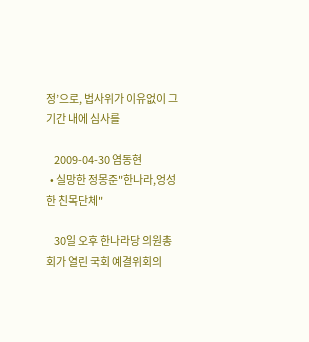정’으로, 법사위가 이유없이 그 기간 내에 심사를

    2009-04-30 염동현
  • 실망한 정몽준"한나라,엉성한 친목단체"

    30일 오후 한나라당 의원총회가 열린 국회 예결위회의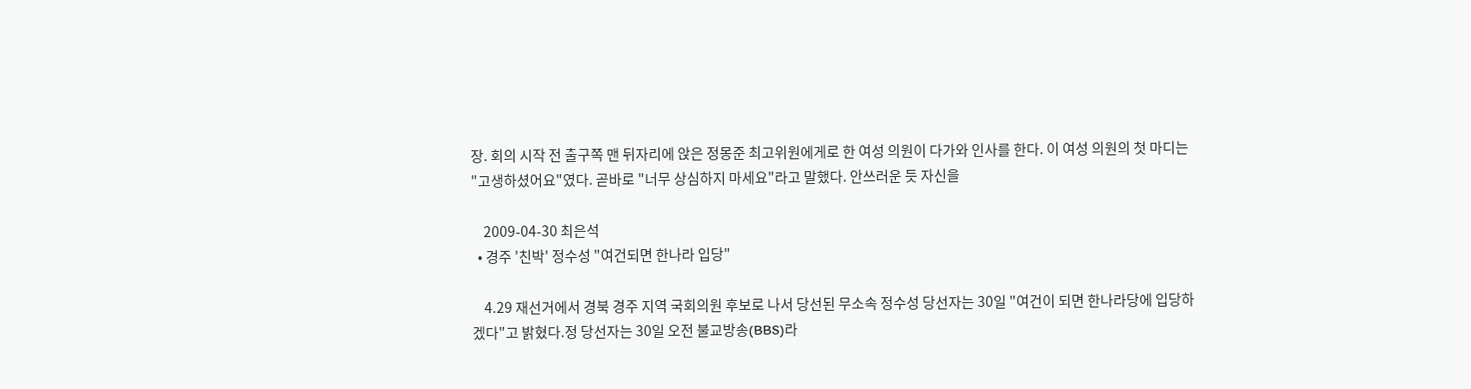장. 회의 시작 전 출구쪽 맨 뒤자리에 앉은 정몽준 최고위원에게로 한 여성 의원이 다가와 인사를 한다. 이 여성 의원의 첫 마디는 "고생하셨어요"였다. 곧바로 "너무 상심하지 마세요"라고 말했다. 안쓰러운 듯 자신을

    2009-04-30 최은석
  • 경주 '친박' 정수성 "여건되면 한나라 입당"

    4.29 재선거에서 경북 경주 지역 국회의원 후보로 나서 당선된 무소속 정수성 당선자는 30일 "여건이 되면 한나라당에 입당하겠다"고 밝혔다.정 당선자는 30일 오전 불교방송(BBS)라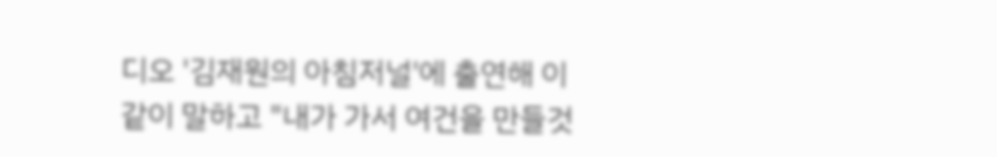디오 '김재원의 아침저널'에 출연해 이같이 말하고 "내가 가서 여건을 만들것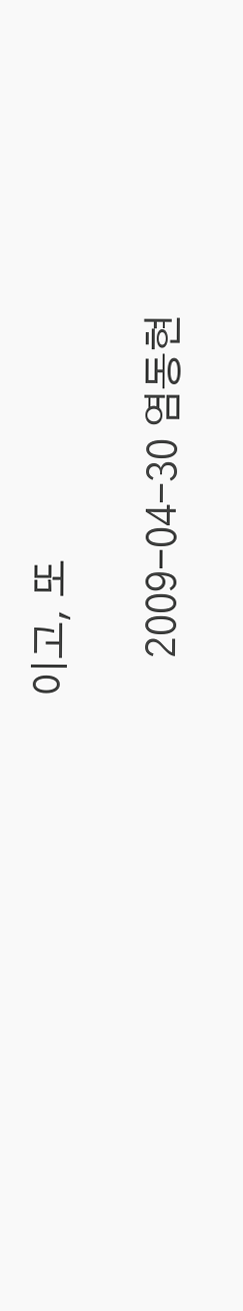이고, 또

    2009-04-30 염동현